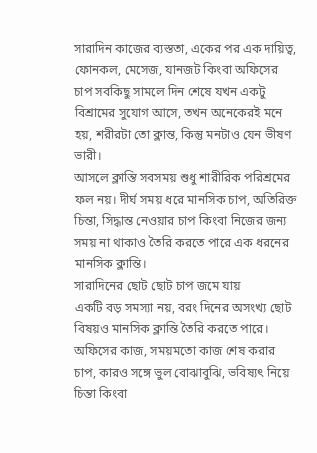সারাদিন কাজের ব্যস্ততা, একের পর এক দায়িত্ব, ফোনকল, মেসেজ, যানজট কিংবা অফিসের চাপ সবকিছু সামলে দিন শেষে যখন একটু বিশ্রামের সুযোগ আসে, তখন অনেকেরই মনে হয়, শরীরটা তো ক্লান্ত, কিন্তু মনটাও যেন ভীষণ ভারী।
আসলে ক্লান্তি সবসময় শুধু শারীরিক পরিশ্রমের ফল নয়। দীর্ঘ সময় ধরে মানসিক চাপ, অতিরিক্ত চিন্তা, সিদ্ধান্ত নেওয়ার চাপ কিংবা নিজের জন্য সময় না থাকাও তৈরি করতে পারে এক ধরনের মানসিক ক্লান্তি।
সারাদিনের ছোট ছোট চাপ জমে যায়
একটি বড় সমস্যা নয়, বরং দিনের অসংখ্য ছোট বিষয়ও মানসিক ক্লান্তি তৈরি করতে পারে। অফিসের কাজ, সময়মতো কাজ শেষ করার চাপ, কারও সঙ্গে ভুল বোঝাবুঝি, ভবিষ্যৎ নিয়ে চিন্তা কিংবা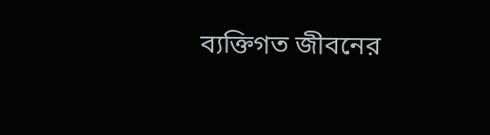ব্যক্তিগত জীবনের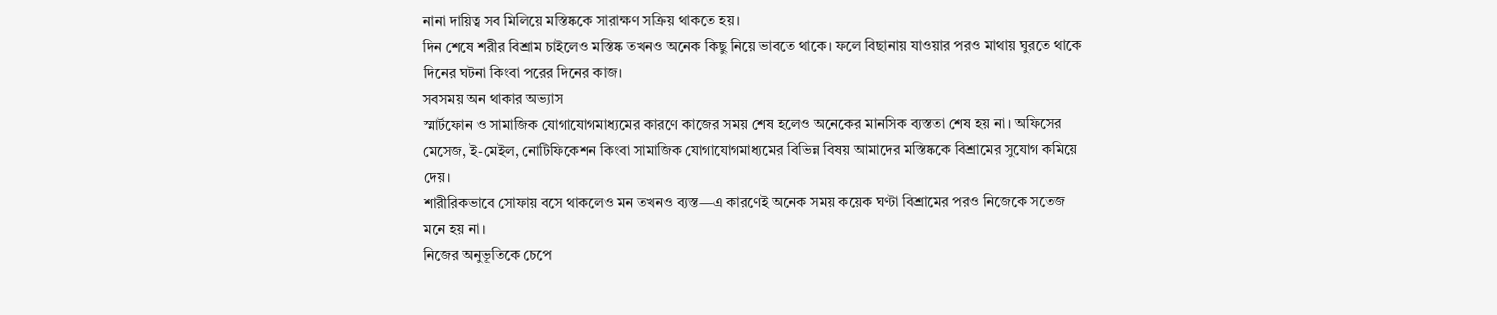নানা দায়িত্ব সব মিলিয়ে মস্তিষ্ককে সারাক্ষণ সক্রিয় থাকতে হয়।
দিন শেষে শরীর বিশ্রাম চাইলেও মস্তিষ্ক তখনও অনেক কিছু নিয়ে ভাবতে থাকে। ফলে বিছানায় যাওয়ার পরও মাথায় ঘুরতে থাকে দিনের ঘটনা কিংবা পরের দিনের কাজ।
সবসময় অন থাকার অভ্যাস
স্মার্টফোন ও সামাজিক যোগাযোগমাধ্যমের কারণে কাজের সময় শেষ হলেও অনেকের মানসিক ব্যস্ততা শেষ হয় না। অফিসের মেসেজ, ই-মেইল, নোটিফিকেশন কিংবা সামাজিক যোগাযোগমাধ্যমের বিভিন্ন বিষয় আমাদের মস্তিষ্ককে বিশ্রামের সুযোগ কমিয়ে দেয়।
শারীরিকভাবে সোফায় বসে থাকলেও মন তখনও ব্যস্ত—এ কারণেই অনেক সময় কয়েক ঘণ্টা বিশ্রামের পরও নিজেকে সতেজ মনে হয় না।
নিজের অনুভূতিকে চেপে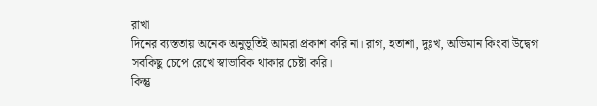রাখা
দিনের ব্যস্ততায় অনেক অনুভূতিই আমরা প্রকাশ করি না। রাগ, হতাশা, দুঃখ, অভিমান কিংবা উদ্বেগ সবকিছু চেপে রেখে স্বাভাবিক থাকার চেষ্টা করি।
কিন্তু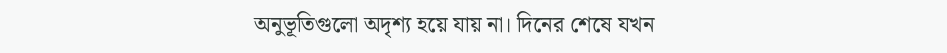অনুভূতিগুলো অদৃশ্য হয়ে যায় না। দিনের শেষে যখন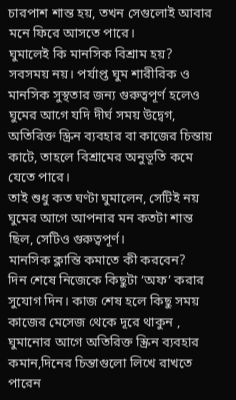চারপাশ শান্ত হয়, তখন সেগুলোই আবার মনে ফিরে আসতে পারে।
ঘুমালেই কি মানসিক বিশ্রাম হয়?
সবসময় নয়। পর্যাপ্ত ঘুম শারীরিক ও মানসিক সুস্থতার জন্য গুরুত্বপূর্ণ হলেও ঘুমের আগে যদি দীর্ঘ সময় উদ্বেগ, অতিরিক্ত স্ক্রিন ব্যবহার বা কাজের চিন্তায় কাটে, তাহলে বিশ্রামের অনুভূতি কমে যেতে পারে।
তাই শুধু কত ঘণ্টা ঘুমালেন, সেটিই নয় ঘুমের আগে আপনার মন কতটা শান্ত ছিল, সেটিও গুরুত্বপূর্ণ।
মানসিক ক্লান্তি কমাতে কী করবেন?
দিন শেষে নিজেকে কিছুটা ‘অফ’ করার সুযোগ দিন। কাজ শেষ হলে কিছু সময় কাজের মেসেজ থেকে দূরে থাকুন , ঘুমানোর আগে অতিরিক্ত স্ক্রিন ব্যবহার কমান,দিনের চিন্তাগুলো লিখে রাখতে পারেন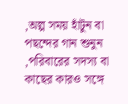,অল্প সময় হাঁটুন বা পছন্দের গান শুনুন ,পরিবারের সদস্য বা কাছের কারও সঙ্গে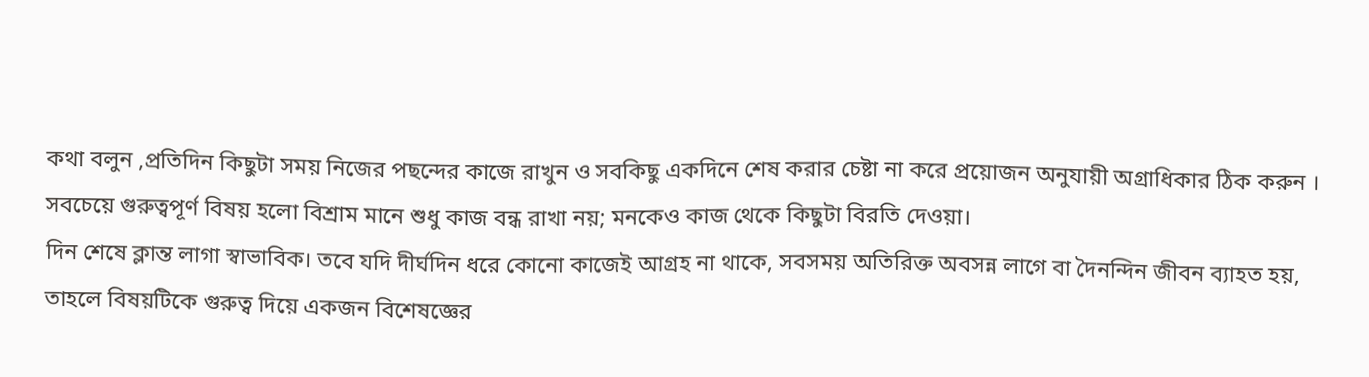কথা বলুন ,প্রতিদিন কিছুটা সময় নিজের পছন্দের কাজে রাখুন ও সবকিছু একদিনে শেষ করার চেষ্টা না করে প্রয়োজন অনুযায়ী অগ্রাধিকার ঠিক করুন ।
সবচেয়ে গুরুত্বপূর্ণ বিষয় হলো বিশ্রাম মানে শুধু কাজ বন্ধ রাখা নয়; মনকেও কাজ থেকে কিছুটা বিরতি দেওয়া।
দিন শেষে ক্লান্ত লাগা স্বাভাবিক। তবে যদি দীর্ঘদিন ধরে কোনো কাজেই আগ্রহ না থাকে, সবসময় অতিরিক্ত অবসন্ন লাগে বা দৈনন্দিন জীবন ব্যাহত হয়, তাহলে বিষয়টিকে গুরুত্ব দিয়ে একজন বিশেষজ্ঞের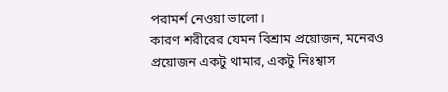পরামর্শ নেওয়া ভালো।
কারণ শরীরের যেমন বিশ্রাম প্রয়োজন, মনেরও প্রয়োজন একটু থামার, একটু নিঃশ্বাস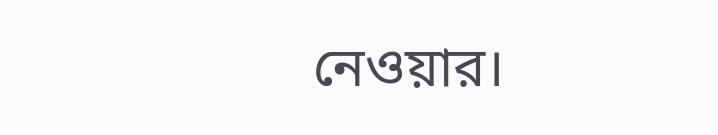নেওয়ার।